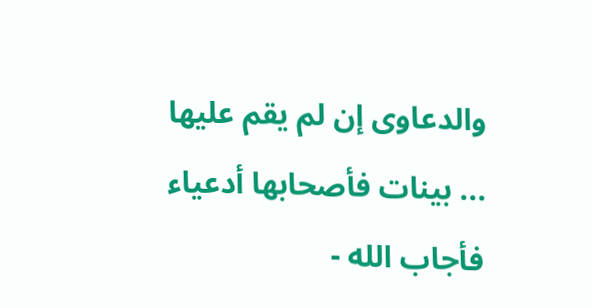والدعاوى إن لم يقم عليها ... بينات فأصحابها أدعياء
فأجاب الله -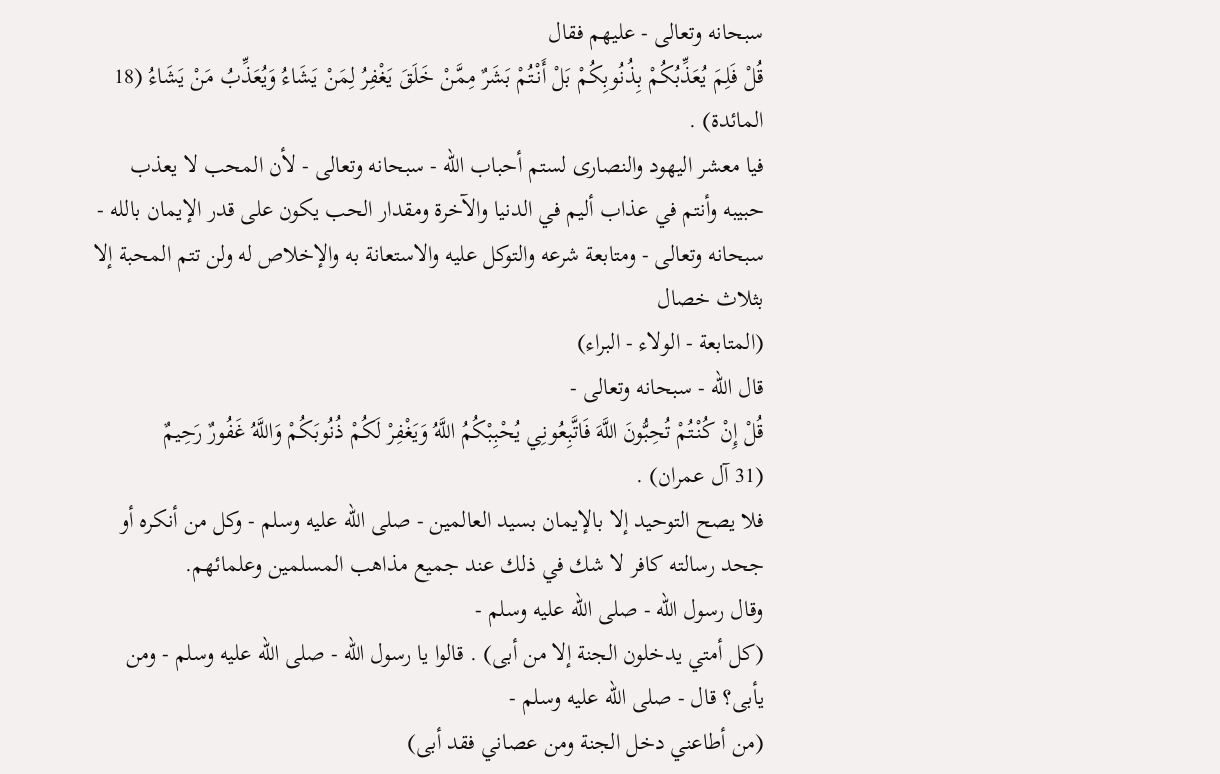سبحانه وتعالى - عليهم فقال
قُلْ فَلِمَ يُعَذِّبُكُمْ بِذُنُوبِكُمْ بَلْ أَنْتُمْ بَشَرٌ مِمَّنْ خَلَقَ يَغْفِرُ لِمَنْ يَشَاءُ وَيُعَذِّبُ مَنْ يَشَاءُ (18 المائدة) .
فيا معشر اليهود والنصارى لستم أحباب الله - سبحانه وتعالى - لأن المحب لا يعذب حبيبه وأنتم في عذاب أليم في الدنيا والآخرة ومقدار الحب يكون على قدر الإيمان بالله - سبحانه وتعالى - ومتابعة شرعه والتوكل عليه والاستعانة به والإخلاص له ولن تتم المحبة إلا بثلاث خصال
(المتابعة - الولاء - البراء)
قال الله - سبحانه وتعالى -
قُلْ إِنْ كُنْتُمْ تُحِبُّونَ اللَّهَ فَاتَّبِعُونِي يُحْبِبْكُمُ اللَّهُ وَيَغْفِرْ لَكُمْ ذُنُوبَكُمْ وَاللَّهُ غَفُورٌ رَحِيمٌ
(31 آل عمران) .
فلا يصح التوحيد إلا بالإيمان بسيد العالمين - صلى الله عليه وسلم - وكل من أنكره أو جحد رسالته كافر لا شك في ذلك عند جميع مذاهب المسلمين وعلمائهم.
وقال رسول الله - صلى الله عليه وسلم -
(كل أمتي يدخلون الجنة إلا من أبى) . قالوا يا رسول الله - صلى الله عليه وسلم - ومن يأبى؟ قال - صلى الله عليه وسلم -
(من أطاعني دخل الجنة ومن عصاني فقد أبى)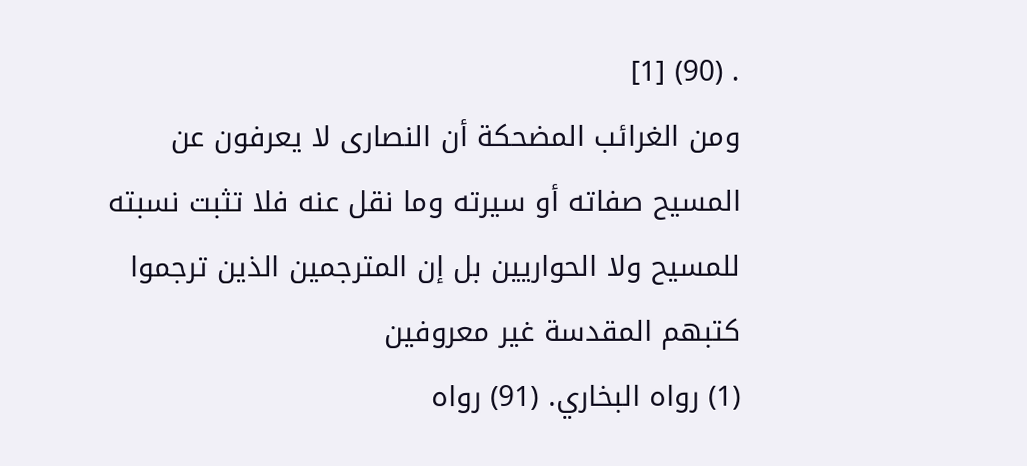. (90) [1]
ومن الغرائب المضحكة أن النصارى لا يعرفون عن المسيح صفاته أو سيرته وما نقل عنه فلا تثبت نسبته للمسيح ولا الحواريين بل إن المترجمين الذين ترجموا كتبهم المقدسة غير معروفين
(1) رواه البخاري. (91) رواه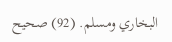البخاري ومسلم. (92) صحيح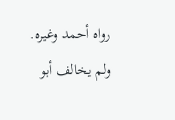رواه أحمد وغيره. ولم يخالف أبو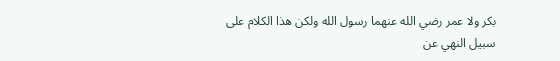بكر ولا عمر رضي الله عنهما رسول الله ولكن هذا الكلام على سبيل النهي عن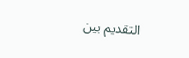التقديم بين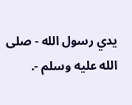يدي رسول الله - صلى الله عليه وسلم -.